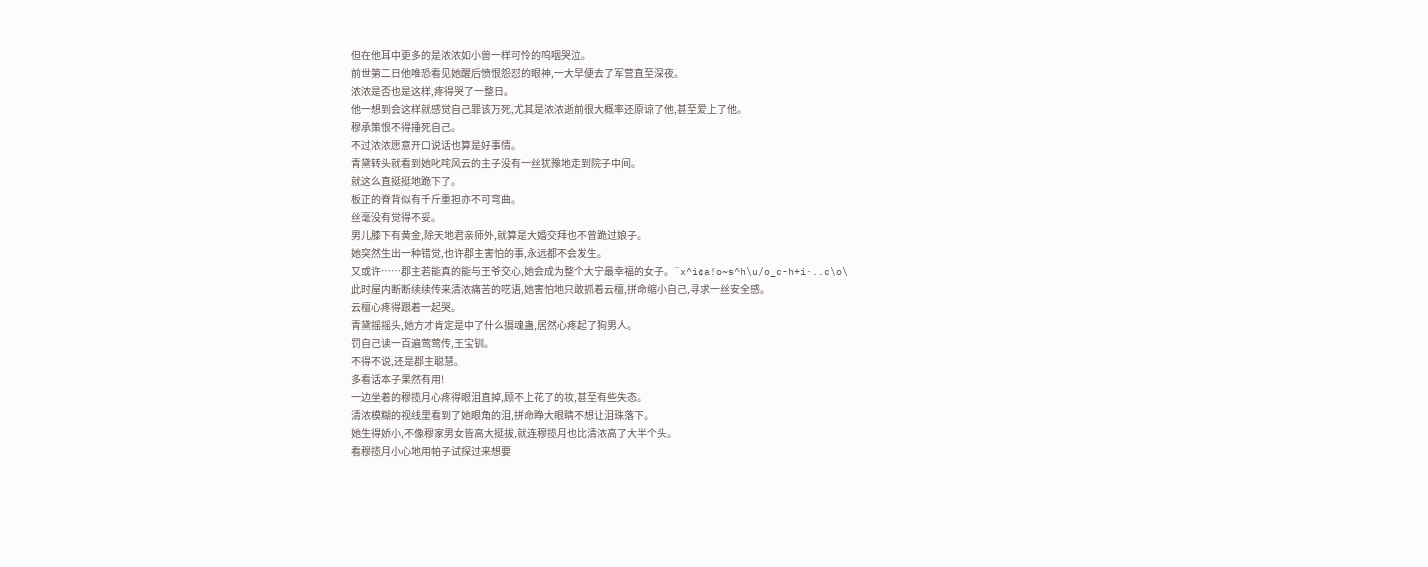但在他耳中更多的是浓浓如小兽一样可怜的呜咽哭泣。
前世第二日他唯恐看见她醒后愤恨怨怼的眼神,一大早便去了军营直至深夜。
浓浓是否也是这样,疼得哭了一整日。
他一想到会这样就感觉自己罪该万死,尤其是浓浓逝前很大概率还原谅了他,甚至爱上了他。
穆承策恨不得捶死自己。
不过浓浓愿意开口说话也算是好事情。
青黛转头就看到她叱咤风云的主子没有一丝犹豫地走到院子中间。
就这么直挺挺地跪下了。
板正的脊背似有千斤重担亦不可弯曲。
丝毫没有觉得不妥。
男儿膝下有黄金,除天地君亲师外,就算是大婚交拜也不曾跪过娘子。
她突然生出一种错觉,也许郡主害怕的事,永远都不会发生。
又或许……郡主若能真的能与王爷交心,她会成为整个大宁最幸福的女子。¨x^i¢a!o~s^h\u/o_c-h+i·..c\o\
此时屋内断断续续传来清浓痛苦的呓语,她害怕地只敢抓着云檀,拼命缩小自己,寻求一丝安全感。
云檀心疼得跟着一起哭。
青黛摇摇头,她方才肯定是中了什么摄魂蛊,居然心疼起了狗男人。
罚自己读一百遍莺莺传,王宝钏。
不得不说,还是郡主聪慧。
多看话本子果然有用!
一边坐着的穆揽月心疼得眼泪直掉,顾不上花了的妆,甚至有些失态。
清浓模糊的视线里看到了她眼角的泪,拼命睁大眼睛不想让泪珠落下。
她生得娇小,不像穆家男女皆高大挺拔,就连穆揽月也比清浓高了大半个头。
看穆揽月小心地用帕子试探过来想要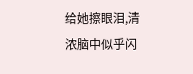给她擦眼泪,清浓脑中似乎闪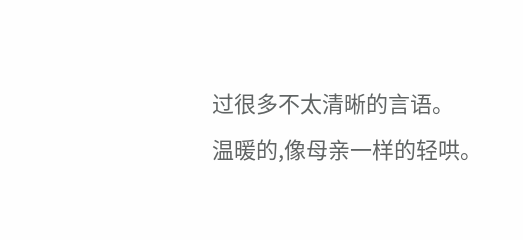过很多不太清晰的言语。
温暖的,像母亲一样的轻哄。